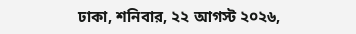ঢাকা, শনিবার, ২২ আগস্ট ২০২৬,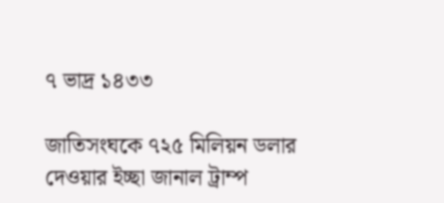৭ ভাদ্র ১৪৩৩

জাতিসংঘকে ৭২৫ মিলিয়ন ডলার দেওয়ার ইচ্ছা জানাল ট্রাম্প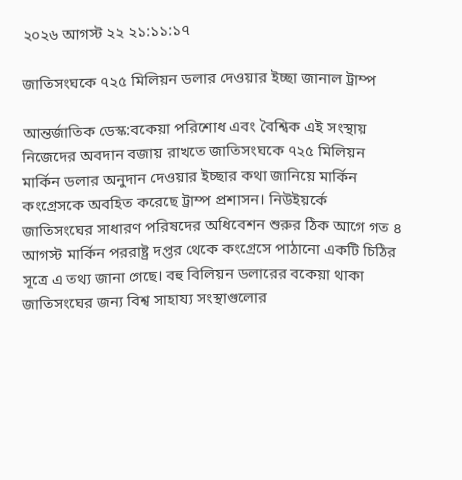২০২৬ আগস্ট ২২ ২১:১১:১৭

জাতিসংঘকে ৭২৫ মিলিয়ন ডলার দেওয়ার ইচ্ছা জানাল ট্রাম্প

আন্তর্জাতিক ডেস্ক:বকেয়া পরিশোধ এবং বৈশ্বিক এই সংস্থায় নিজেদের অবদান বজায় রাখতে জাতিসংঘকে ৭২৫ মিলিয়ন মার্কিন ডলার অনুদান দেওয়ার ইচ্ছার কথা জানিয়ে মার্কিন কংগ্রেসকে অবহিত করেছে ট্রাম্প প্রশাসন। নিউইয়র্কে জাতিসংঘের সাধারণ পরিষদের অধিবেশন শুরুর ঠিক আগে গত ৪ আগস্ট মার্কিন পররাষ্ট্র দপ্তর থেকে কংগ্রেসে পাঠানো একটি চিঠির সূত্রে এ তথ্য জানা গেছে। বহু বিলিয়ন ডলারের বকেয়া থাকা জাতিসংঘের জন্য বিশ্ব সাহায্য সংস্থাগুলোর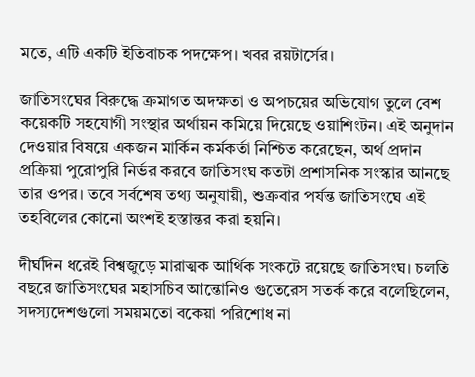মতে, এটি একটি ইতিবাচক পদক্ষেপ। খবর রয়টার্সের।

জাতিসংঘের বিরুদ্ধে ক্রমাগত অদক্ষতা ও অপচয়ের অভিযোগ তুলে বেশ কয়েকটি সহযোগী সংস্থার অর্থায়ন কমিয়ে দিয়েছে ওয়াশিংটন। এই অনুদান দেওয়ার বিষয়ে একজন মার্কিন কর্মকর্তা নিশ্চিত করেছেন, অর্থ প্রদান প্রক্রিয়া পুরোপুরি নির্ভর করবে জাতিসংঘ কতটা প্রশাসনিক সংস্কার আনছে তার ওপর। তবে সর্বশেষ তথ্য অনুযায়ী, শুক্রবার পর্যন্ত জাতিসংঘে এই তহবিলের কোনো অংশই হস্তান্তর করা হয়নি।

দীর্ঘদিন ধরেই বিশ্বজুড়ে মারাত্মক আর্থিক সংকটে রয়েছে জাতিসংঘ। চলতি বছরে জাতিসংঘের মহাসচিব আন্তোনিও গুতেরেস সতর্ক করে বলেছিলেন, সদস্যদেশগুলো সময়মতো বকেয়া পরিশোধ না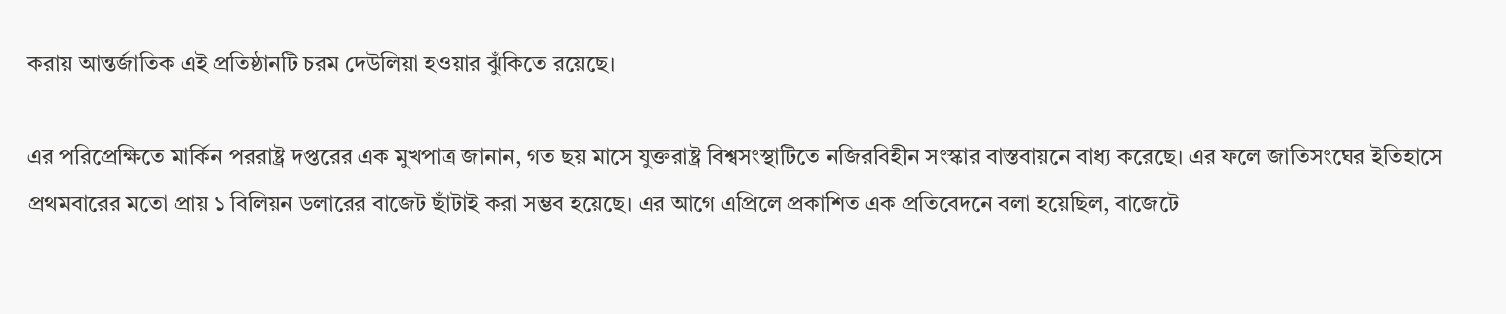করায় আন্তর্জাতিক এই প্রতিষ্ঠানটি চরম দেউলিয়া হওয়ার ঝুঁকিতে রয়েছে।

এর পরিপ্রেক্ষিতে মার্কিন পররাষ্ট্র দপ্তরের এক মুখপাত্র জানান, গত ছয় মাসে যুক্তরাষ্ট্র বিশ্বসংস্থাটিতে নজিরবিহীন সংস্কার বাস্তবায়নে বাধ্য করেছে। এর ফলে জাতিসংঘের ইতিহাসে প্রথমবারের মতো প্রায় ১ বিলিয়ন ডলারের বাজেট ছাঁটাই করা সম্ভব হয়েছে। এর আগে এপ্রিলে প্রকাশিত এক প্রতিবেদনে বলা হয়েছিল, বাজেটে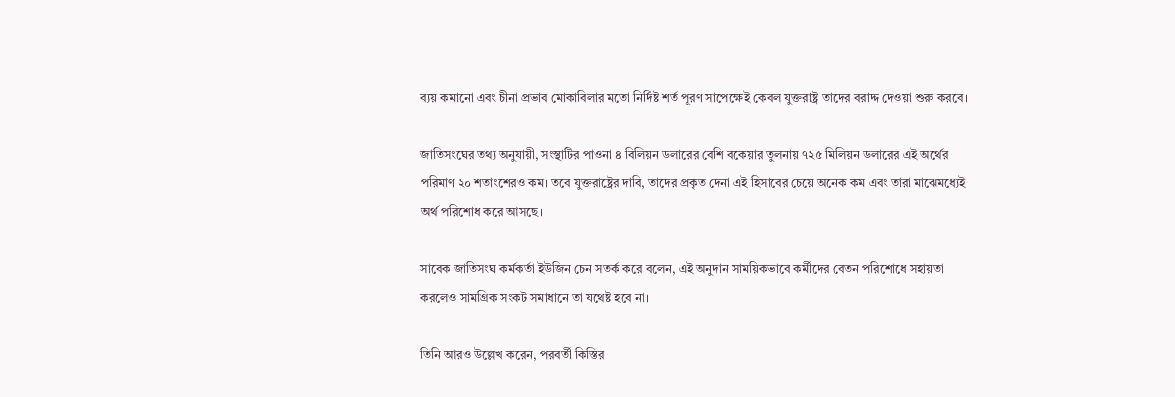ব্যয় কমানো এবং চীনা প্রভাব মোকাবিলার মতো নির্দিষ্ট শর্ত পূরণ সাপেক্ষেই কেবল যুক্তরাষ্ট্র তাদের বরাদ্দ দেওয়া শুরু করবে।

জাতিসংঘের তথ্য অনুযায়ী, সংস্থাটির পাওনা ৪ বিলিয়ন ডলারের বেশি বকেয়ার তুলনায় ৭২৫ মিলিয়ন ডলারের এই অর্থের পরিমাণ ২০ শতাংশেরও কম। তবে যুক্তরাষ্ট্রের দাবি, তাদের প্রকৃত দেনা এই হিসাবের চেয়ে অনেক কম এবং তারা মাঝেমধ্যেই অর্থ পরিশোধ করে আসছে।

সাবেক জাতিসংঘ কর্মকর্তা ইউজিন চেন সতর্ক করে বলেন, এই অনুদান সাময়িকভাবে কর্মীদের বেতন পরিশোধে সহায়তা করলেও সামগ্রিক সংকট সমাধানে তা যথেষ্ট হবে না।

তিনি আরও উল্লেখ করেন, পরবর্তী কিস্তির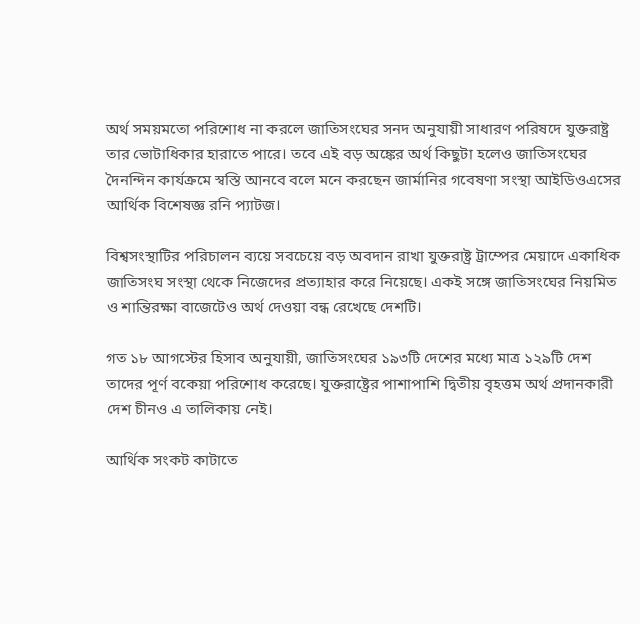অর্থ সময়মতো পরিশোধ না করলে জাতিসংঘের সনদ অনুযায়ী সাধারণ পরিষদে যুক্তরাষ্ট্র তার ভোটাধিকার হারাতে পারে। তবে এই বড় অঙ্কের অর্থ কিছুটা হলেও জাতিসংঘের দৈনন্দিন কার্যক্রমে স্বস্তি আনবে বলে মনে করছেন জার্মানির গবেষণা সংস্থা আইডিওএসের আর্থিক বিশেষজ্ঞ রনি প্যাটজ।

বিশ্বসংস্থাটির পরিচালন ব্যয়ে সবচেয়ে বড় অবদান রাখা যুক্তরাষ্ট্র ট্রাম্পের মেয়াদে একাধিক জাতিসংঘ সংস্থা থেকে নিজেদের প্রত্যাহার করে নিয়েছে। একই সঙ্গে জাতিসংঘের নিয়মিত ও শান্তিরক্ষা বাজেটেও অর্থ দেওয়া বন্ধ রেখেছে দেশটি।

গত ১৮ আগস্টের হিসাব অনুযায়ী, জাতিসংঘের ১৯৩টি দেশের মধ্যে মাত্র ১২৯টি দেশ তাদের পূর্ণ বকেয়া পরিশোধ করেছে। যুক্তরাষ্ট্রের পাশাপাশি দ্বিতীয় বৃহত্তম অর্থ প্রদানকারী দেশ চীনও এ তালিকায় নেই।

আর্থিক সংকট কাটাতে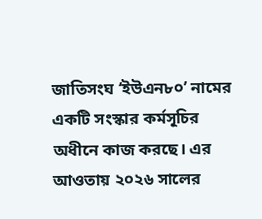জাতিসংঘ ‘ইউএন৮০’ নামের একটি সংস্কার কর্মসূচির অধীনে কাজ করছে। এর আওতায় ২০২৬ সালের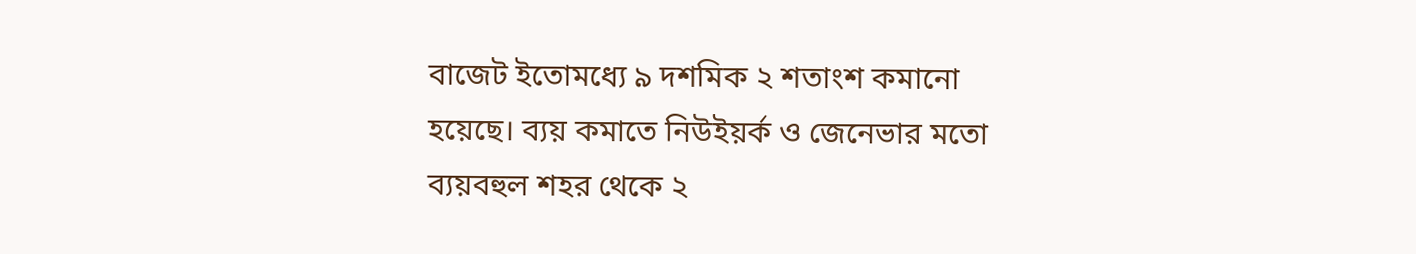বাজেট ইতোমধ্যে ৯ দশমিক ২ শতাংশ কমানো হয়েছে। ব্যয় কমাতে নিউইয়র্ক ও জেনেভার মতো ব্যয়বহুল শহর থেকে ২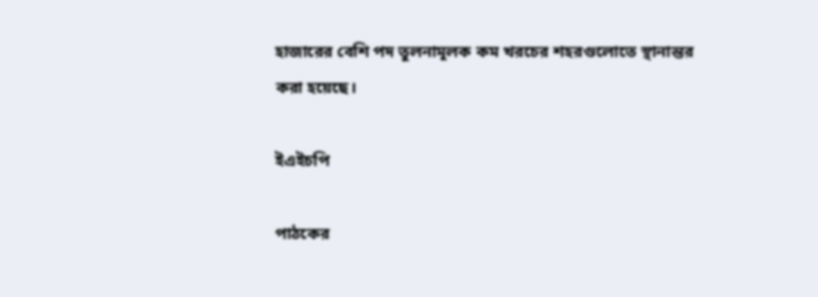হাজারের বেশি পদ তুলনামূলক কম খরচের শহরগুলোতে স্থানান্তর করা হয়েছে।

ইএইচপি

পাঠকের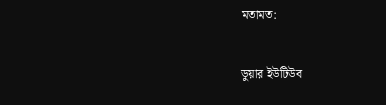মতামত:

ডুয়ার ইউটিউব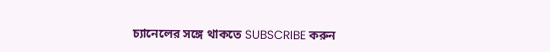চ্যানেলের সঙ্গে থাকতে SUBSCRIBE করুন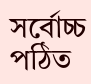সর্বোচ্চ পঠিত